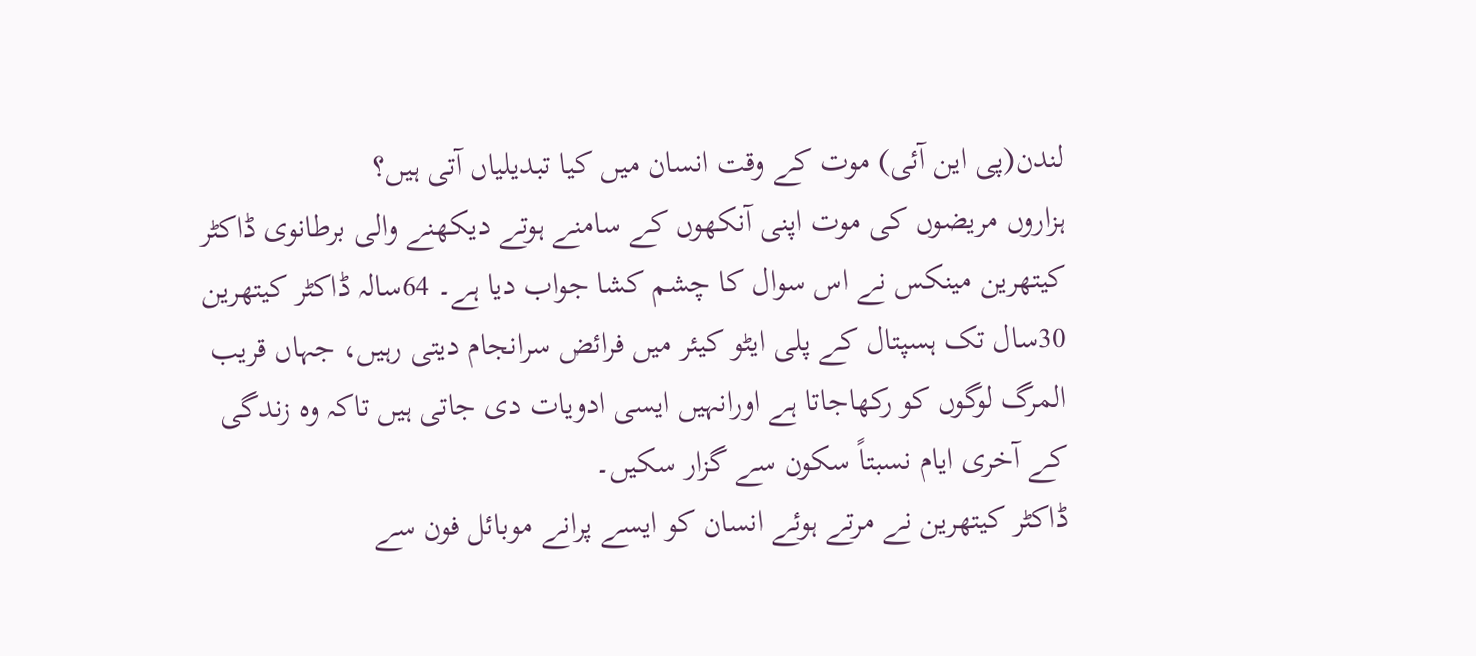لندن(پی این آئی) موت کے وقت انسان میں کیا تبدیلیاں آتی ہیں؟
ہزاروں مریضوں کی موت اپنی آنکھوں کے سامنے ہوتے دیکھنے والی برطانوی ڈاکٹر کیتھرین مینکس نے اس سوال کا چشم کشا جواب دیا ہے۔ 64سالہ ڈاکٹر کیتھرین 30سال تک ہسپتال کے پلی ایٹو کیئر میں فرائض سرانجام دیتی رہیں، جہاں قریب المرگ لوگوں کو رکھاجاتا ہے اورانہیں ایسی ادویات دی جاتی ہیں تاکہ وہ زندگی کے آخری ایام نسبتاً سکون سے گزار سکیں۔
ڈاکٹر کیتھرین نے مرتے ہوئے انسان کو ایسے پرانے موبائل فون سے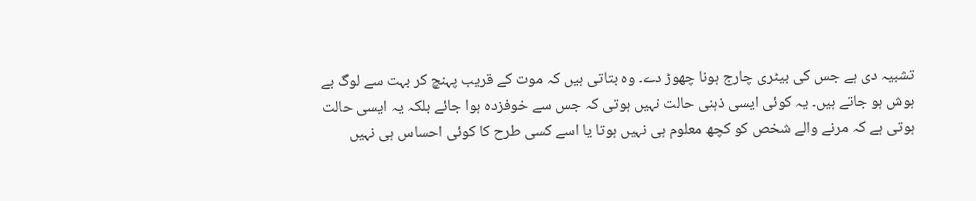تشبیہ دی ہے جس کی بیٹری چارج ہونا چھوڑ دے۔ وہ بتاتی ہیں کہ موت کے قریب پہنچ کر بہت سے لوگ بے ہوش ہو جاتے ہیں۔ یہ کوئی ایسی ذہنی حالت نہیں ہوتی کہ جس سے خوفزدہ ہوا جائے بلکہ یہ ایسی حالت ہوتی ہے کہ مرنے والے شخص کو کچھ معلوم ہی نہیں ہوتا یا اسے کسی طرح کا کوئی احساس ہی نہیں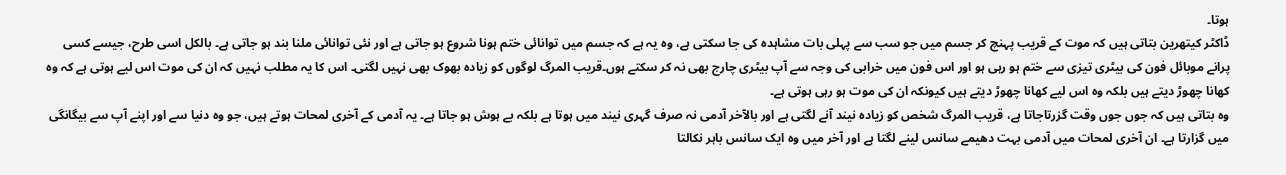ہوتا۔
ڈاکٹر کیتھرین بتاتی ہیں کہ موت کے قریب پہنچ کر جسم میں جو سب سے پہلی بات مشاہدہ کی جا سکتی ہے، وہ یہ ہے کہ جسم میں توانائی ختم ہونا شروع ہو جاتی ہے اور نئی توانائی ملنا بند ہو جاتی ہے۔ بالکل اسی طرح، جیسے کسی پرانے موبائل فون کی بیٹری تیزی سے ختم ہو رہی ہو اور اس فون میں خرابی کی وجہ سے آپ بیٹری چارج بھی نہ کر سکتے ہوں۔قریب المرگ لوگوں کو زیادہ بھوک بھی نہیں لگتی۔ اس کا یہ مطلب نہیں کہ ان کی موت اس لیے ہوتی ہے کہ وہ کھانا چھوڑ دیتے ہیں بلکہ وہ اس لیے کھانا چھوڑ دیتے ہیں کیونکہ ان کی موت ہو رہی ہوتی ہے۔
وہ بتاتی ہیں کہ جوں جوں وقت گزرتاجاتا ہے، قریب المرگ شخص کو زیادہ نیند آنے لگتی ہے اور بالآخر آدمی نہ صرف گہری نیند میں ہوتا ہے بلکہ بے ہوش ہو جاتا ہے۔ یہ آدمی کے آخری لمحات ہوتے ہیں، جو وہ دنیا سے اور اپنے آپ سے بیگانگی میں گزارتا ہے۔ ان آخری لمحات میں آدمی بہت دھیمے سانس لینے لگتا ہے اور آخر میں وہ ایک سانس باہر نکالتا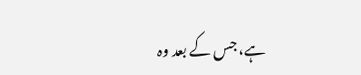ہے، جس کے بعد وہ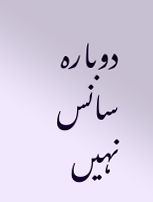دوبارہ سانس نہیں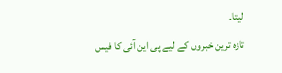لیتا۔
تازہ ترین خبروں کے لیے پی این آئی کا فیس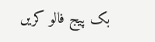بک پیج فالو کریں